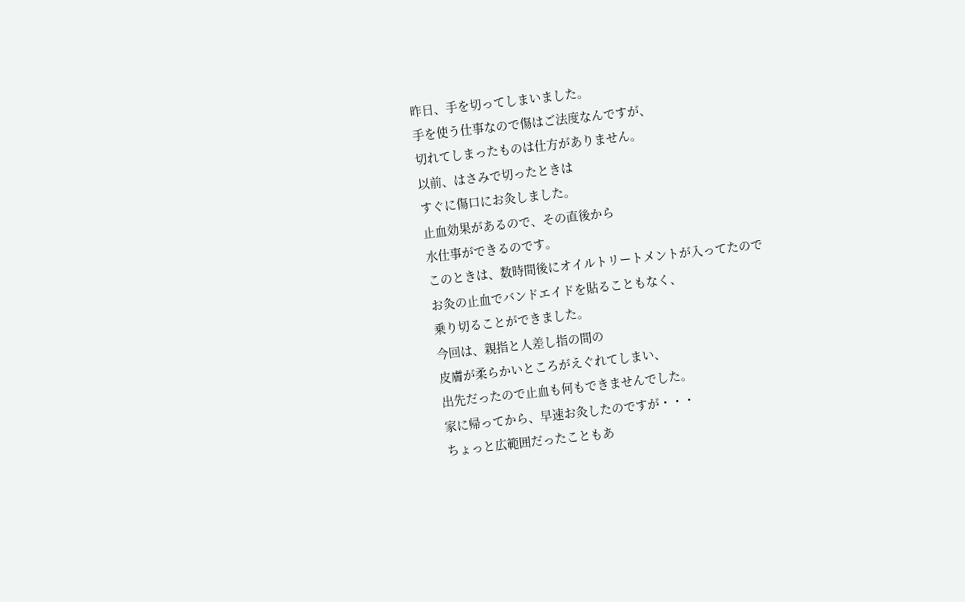昨日、手を切ってしまいました。
手を使う仕事なので傷はご法度なんですが、
切れてしまったものは仕方がありません。
以前、はさみで切ったときは
すぐに傷口にお灸しました。
止血効果があるので、その直後から
水仕事ができるのです。
このときは、数時間後にオイルトリートメントが入ってたので
お灸の止血でバンドエイドを貼ることもなく、
乗り切ることができました。
今回は、親指と人差し指の間の
皮膚が柔らかいところがえぐれてしまい、
出先だったので止血も何もできませんでした。
家に帰ってから、早速お灸したのですが・・・
ちょっと広範囲だったこともあ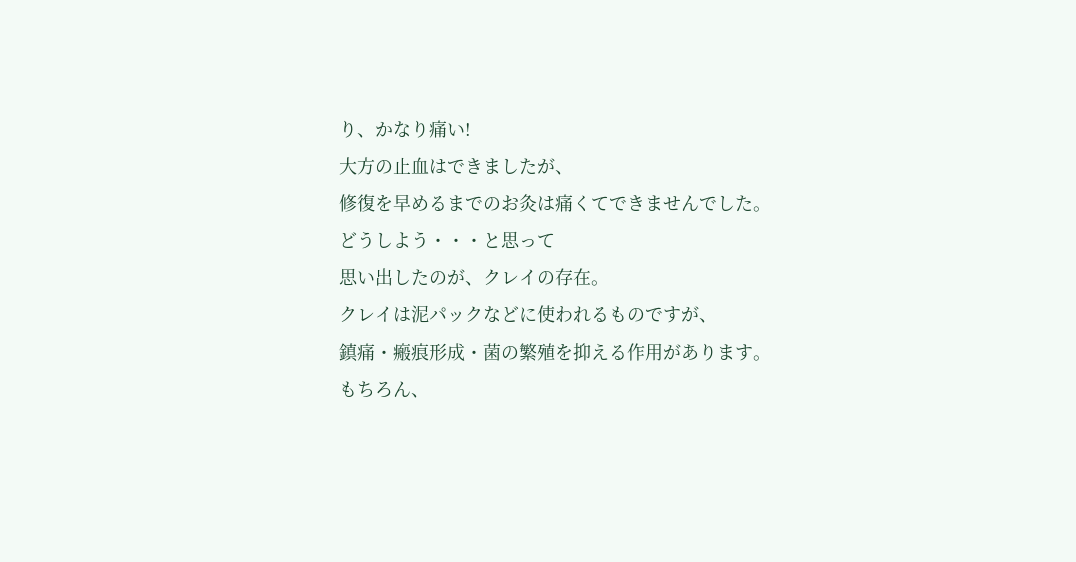り、かなり痛い!
大方の止血はできましたが、
修復を早めるまでのお灸は痛くてできませんでした。
どうしよう・・・と思って
思い出したのが、クレイの存在。
クレイは泥パックなどに使われるものですが、
鎮痛・瘢痕形成・菌の繁殖を抑える作用があります。
もちろん、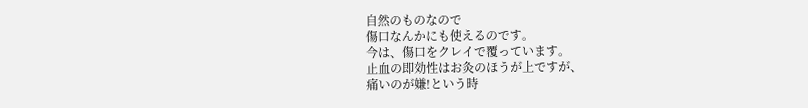自然のものなので
傷口なんかにも使えるのです。
今は、傷口をクレイで覆っています。
止血の即効性はお灸のほうが上ですが、
痛いのが嫌!という時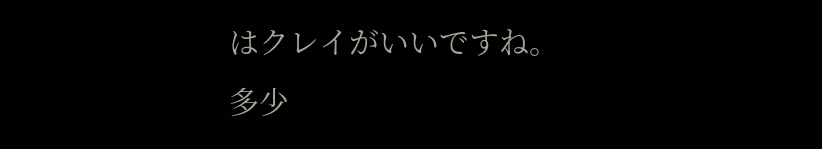はクレイがいいですね。
多少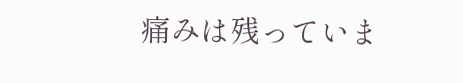痛みは残っていま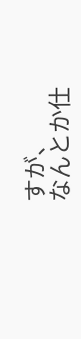すが、
なんとか仕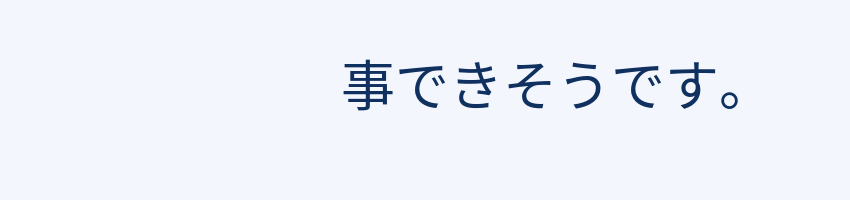事できそうです。